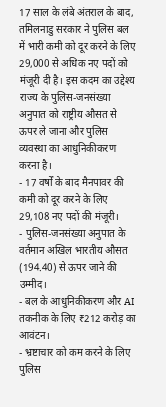17 साल के लंबे अंतराल के बाद, तमिलनाडु सरकार ने पुलिस बल में भारी कमी को दूर करने के लिए 29,000 से अधिक नए पदों को मंजूरी दी है। इस कदम का उद्देश्य राज्य के पुलिस-जनसंख्या अनुपात को राष्ट्रीय औसत से ऊपर ले जाना और पुलिस व्यवस्था का आधुनिकीकरण करना है।
- 17 वर्षों के बाद मैनपावर की कमी को दूर करने के लिए 29,108 नए पदों की मंजूरी।
- पुलिस-जनसंख्या अनुपात के वर्तमान अखिल भारतीय औसत (194.40) से ऊपर जाने की उम्मीद।
- बल के आधुनिकीकरण और AI तकनीक के लिए ₹212 करोड़ का आवंटन।
- भ्रष्टाचार को कम करने के लिए पुलिस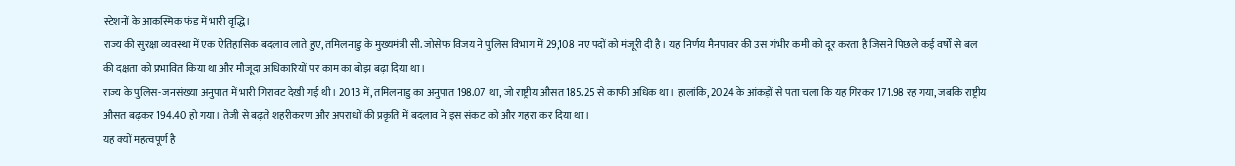स्टेशनों के आकस्मिक फंड में भारी वृद्धि।
राज्य की सुरक्षा व्यवस्था में एक ऐतिहासिक बदलाव लाते हुए, तमिलनाडु के मुख्यमंत्री सी. जोसेफ विजय ने पुलिस विभाग में 29,108 नए पदों को मंजूरी दी है। यह निर्णय मैनपावर की उस गंभीर कमी को दूर करता है जिसने पिछले कई वर्षों से बल की दक्षता को प्रभावित किया था और मौजूदा अधिकारियों पर काम का बोझ बढ़ा दिया था।
राज्य के पुलिस-जनसंख्या अनुपात में भारी गिरावट देखी गई थी। 2013 में, तमिलनाडु का अनुपात 198.07 था, जो राष्ट्रीय औसत 185.25 से काफी अधिक था। हालांकि, 2024 के आंकड़ों से पता चला कि यह गिरकर 171.98 रह गया, जबकि राष्ट्रीय औसत बढ़कर 194.40 हो गया। तेजी से बढ़ते शहरीकरण और अपराधों की प्रकृति में बदलाव ने इस संकट को और गहरा कर दिया था।
यह क्यों महत्वपूर्ण है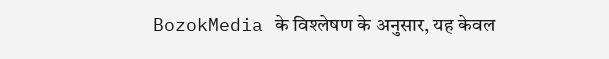BozokMedia के विश्लेषण के अनुसार, यह केवल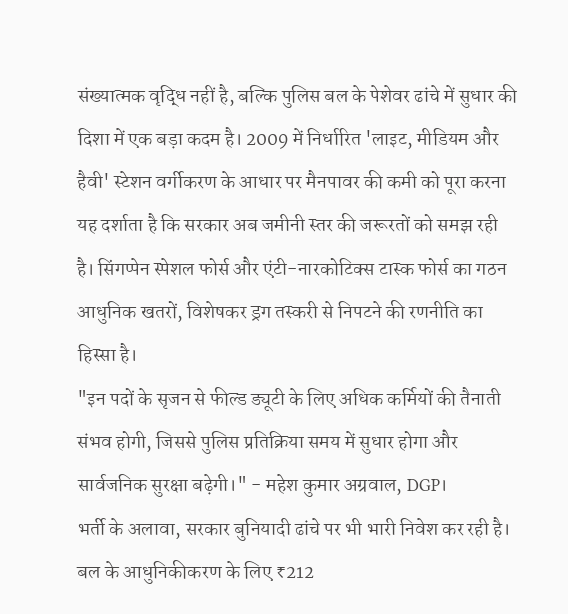संख्यात्मक वृद्धि नहीं है, बल्कि पुलिस बल के पेशेवर ढांचे में सुधार की दिशा में एक बड़ा कदम है। 2009 में निर्धारित 'लाइट, मीडियम और हैवी' स्टेशन वर्गीकरण के आधार पर मैनपावर की कमी को पूरा करना यह दर्शाता है कि सरकार अब जमीनी स्तर की जरूरतों को समझ रही है। सिंगप्पेन स्पेशल फोर्स और एंटी-नारकोटिक्स टास्क फोर्स का गठन आधुनिक खतरों, विशेषकर ड्रग तस्करी से निपटने की रणनीति का हिस्सा है।
"इन पदों के सृजन से फील्ड ड्यूटी के लिए अधिक कर्मियों की तैनाती संभव होगी, जिससे पुलिस प्रतिक्रिया समय में सुधार होगा और सार्वजनिक सुरक्षा बढ़ेगी।" - महेश कुमार अग्रवाल, DGP।
भर्ती के अलावा, सरकार बुनियादी ढांचे पर भी भारी निवेश कर रही है। बल के आधुनिकीकरण के लिए ₹212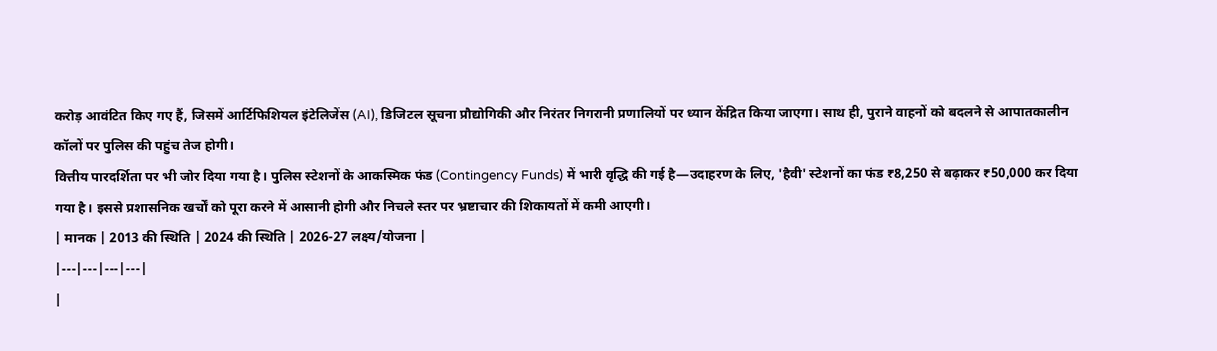करोड़ आवंटित किए गए हैं, जिसमें आर्टिफिशियल इंटेलिजेंस (AI), डिजिटल सूचना प्रौद्योगिकी और निरंतर निगरानी प्रणालियों पर ध्यान केंद्रित किया जाएगा। साथ ही, पुराने वाहनों को बदलने से आपातकालीन कॉलों पर पुलिस की पहुंच तेज होगी।
वित्तीय पारदर्शिता पर भी जोर दिया गया है। पुलिस स्टेशनों के आकस्मिक फंड (Contingency Funds) में भारी वृद्धि की गई है—उदाहरण के लिए, 'हैवी' स्टेशनों का फंड ₹8,250 से बढ़ाकर ₹50,000 कर दिया गया है। इससे प्रशासनिक खर्चों को पूरा करने में आसानी होगी और निचले स्तर पर भ्रष्टाचार की शिकायतों में कमी आएगी।
| मानक | 2013 की स्थिति | 2024 की स्थिति | 2026-27 लक्ष्य/योजना |
|---|---|---|---|
|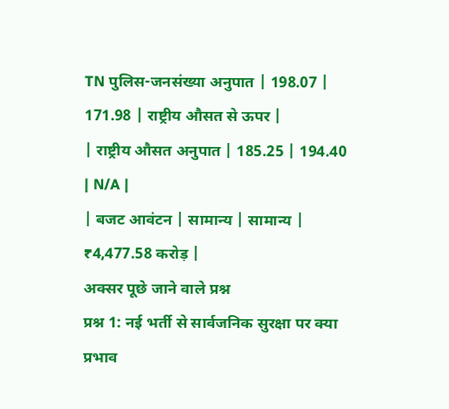TN पुलिस-जनसंख्या अनुपात | 198.07 | 171.98 | राष्ट्रीय औसत से ऊपर |
| राष्ट्रीय औसत अनुपात | 185.25 | 194.40 | N/A |
| बजट आवंटन | सामान्य | सामान्य | ₹4,477.58 करोड़ |
अक्सर पूछे जाने वाले प्रश्न
प्रश्न 1: नई भर्ती से सार्वजनिक सुरक्षा पर क्या प्रभाव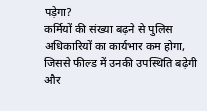पड़ेगा?
कर्मियों की संख्या बढ़ने से पुलिस अधिकारियों का कार्यभार कम होगा, जिससे फील्ड में उनकी उपस्थिति बढ़ेगी और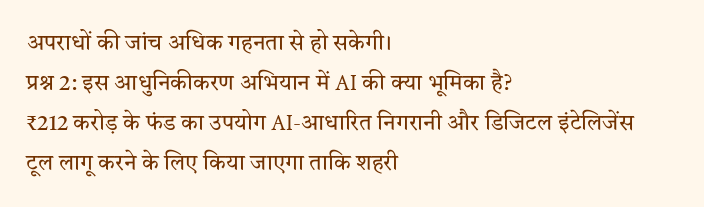अपराधों की जांच अधिक गहनता से हो सकेगी।
प्रश्न 2: इस आधुनिकीकरण अभियान में AI की क्या भूमिका है?
₹212 करोड़ के फंड का उपयोग AI-आधारित निगरानी और डिजिटल इंटेलिजेंस टूल लागू करने के लिए किया जाएगा ताकि शहरी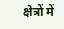क्षेत्रों में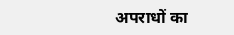अपराधों का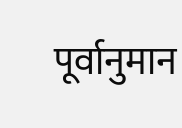पूर्वानुमान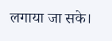लगाया जा सके।